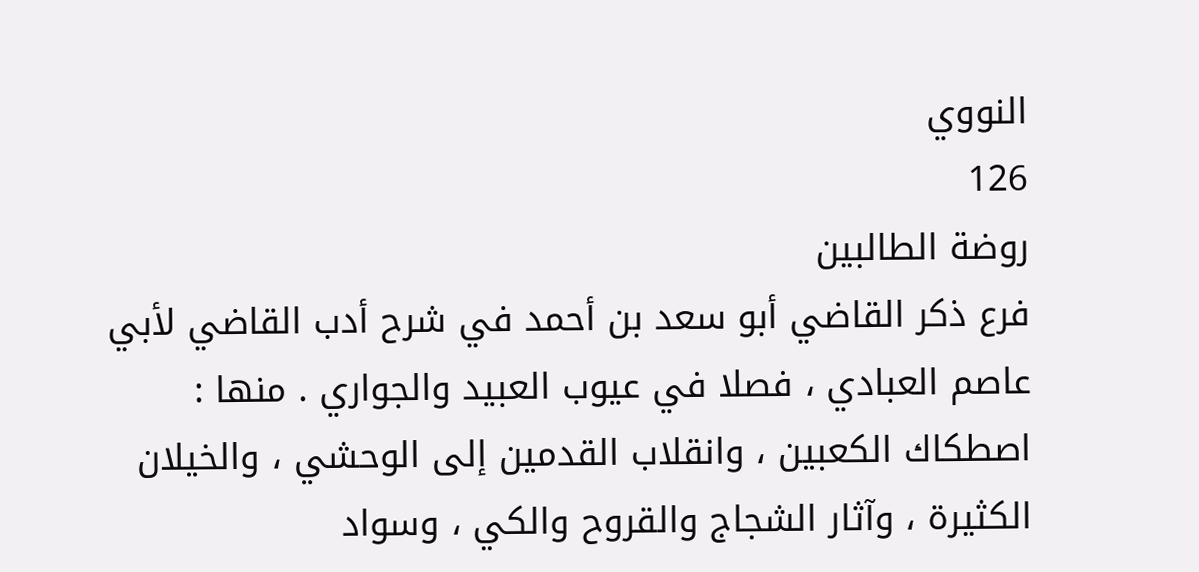النووي
126
روضة الطالبين
فرع ذكر القاضي أبو سعد بن أحمد في شرح أدب القاضي لأبي عاصم العبادي ، فصلا في عيوب العبيد والجواري . منها : اصطكاك الكعبين ، وانقلاب القدمين إلى الوحشي ، والخيلان الكثيرة ، وآثار الشجاج والقروح والكي ، وسواد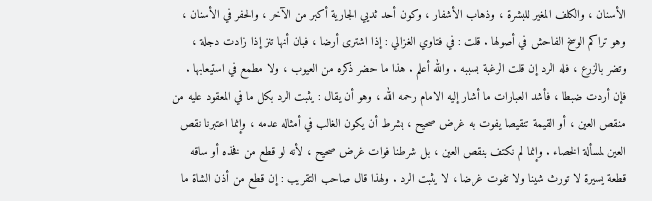الأسنان ، والكلف المغير للبشرة ، وذهاب الأشفار ، وكون أحد ثديي الجارية أكبر من الآخر ، والحفر في الأسنان ، وهو تراكم الوسخ الفاحش في أصولها . قلت : في فتاوي الغزالي : إذا اشترى أرضا ، فبان أنها تنز إذا زادت دجلة ، وتضر بالزرع ، فله الرد إن قلت الرغبة بسببه . والله أعلم . هذا ما حضر ذكره من العيوب ، ولا مطمع في استيعابها . فإن أردت ضبطا ، فأشد العبارات ما أشار إليه الامام رحمه الله ، وهو أن يقال : يثبت الرد بكل ما في المعقود عليه من منقص العين ، أو القيمة تنقيصا يفوت به غرض صحيح ، بشرط أن يكون الغالب في أمثاله عدمه ، وإنما اعتبرنا نقص العين لمسألة الخصاء . وإنما لم نكتف بنقص العين ، بل شرطنا فوات غرض صحيح ، لأنه لو قطع من فخذه أو ساقه قطعة يسيرة لا تورث شينا ولا تفوت غرضا ، لا يثبت الرد . ولهذا قال صاحب التقريب : إن قطع من أذن الشاة ما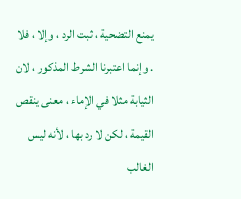يمنع التضحية ، ثبت الرد ، وإلا ، فلا . وإنما اعتبرنا الشرط المذكور ، لان الثيابة مثلا في الإماء ، معنى ينقص القيمة ، لكن لا رد بها ، لأنه ليس الغالب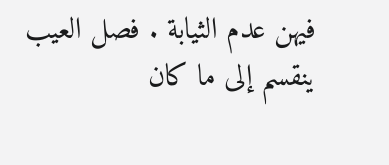فيهن عدم الثيابة . فصل العيب ينقسم إلى ما كان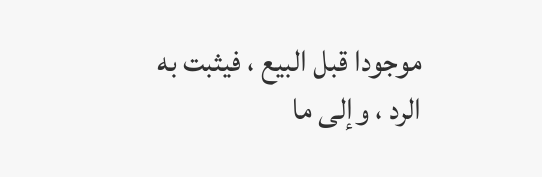موجودا قبل البيع ، فيثبت به الرد ، وإلى ما